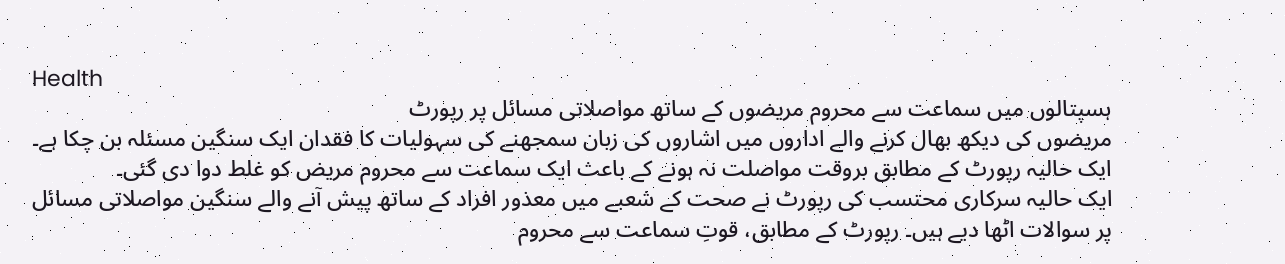Health
ہسپتالوں میں سماعت سے محروم مریضوں کے ساتھ مواصلاتی مسائل پر رپورٹ
مریضوں کی دیکھ بھال کرنے والے اداروں میں اشاروں کی زبان سمجھنے کی سہولیات کا فقدان ایک سنگین مسئلہ بن چکا ہے۔ ایک حالیہ رپورٹ کے مطابق بروقت مواصلت نہ ہونے کے باعث ایک سماعت سے محروم مریض کو غلط دوا دی گئی۔
ایک حالیہ سرکاری محتسب کی رپورٹ نے صحت کے شعبے میں معذور افراد کے ساتھ پیش آنے والے سنگین مواصلاتی مسائل پر سوالات اٹھا دیے ہیں۔ رپورٹ کے مطابق، قوتِ سماعت سے محروم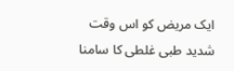ایک مریض کو اس وقت شدید طبی غلطی کا سامنا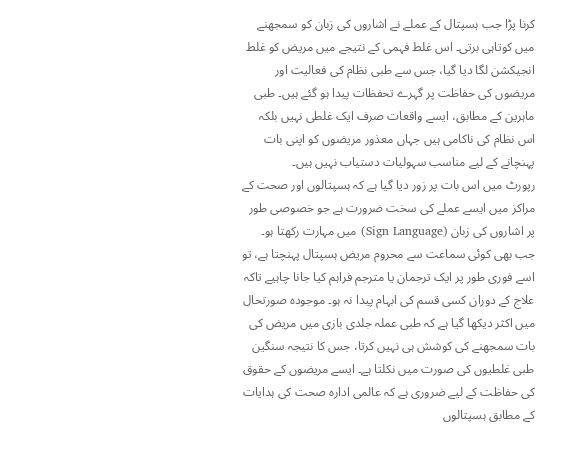کرنا پڑا جب ہسپتال کے عملے نے اشاروں کی زبان کو سمجھنے میں کوتاہی برتی۔ اس غلط فہمی کے نتیجے میں مریض کو غلط انجیکشن لگا دیا گیا، جس سے طبی نظام کی فعالیت اور مریضوں کی حفاظت پر گہرے تحفظات پیدا ہو گئے ہیں۔ طبی ماہرین کے مطابق، ایسے واقعات صرف ایک غلطی نہیں بلکہ اس نظام کی ناکامی ہیں جہاں معذور مریضوں کو اپنی بات پہنچانے کے لیے مناسب سہولیات دستیاب نہیں ہیں۔
رپورٹ میں اس بات پر زور دیا گیا ہے کہ ہسپتالوں اور صحت کے مراکز میں ایسے عملے کی سخت ضرورت ہے جو خصوصی طور پر اشاروں کی زبان (Sign Language) میں مہارت رکھتا ہو۔ جب بھی کوئی سماعت سے محروم مریض ہسپتال پہنچتا ہے، تو اسے فوری طور پر ایک ترجمان یا مترجم فراہم کیا جانا چاہیے تاکہ علاج کے دوران کسی قسم کی ابہام پیدا نہ ہو۔ موجودہ صورتحال میں اکثر دیکھا گیا ہے کہ طبی عملہ جلدی بازی میں مریض کی بات سمجھنے کی کوشش ہی نہیں کرتا، جس کا نتیجہ سنگین طبی غلطیوں کی صورت میں نکلتا ہے۔ ایسے مریضوں کے حقوق کی حفاظت کے لیے ضروری ہے کہ عالمی ادارہ صحت کی ہدایات کے مطابق ہسپتالوں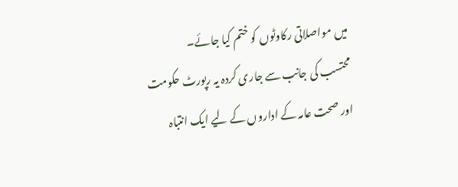میں مواصلاتی رکاوٹوں کو ختم کیا جائے۔
محتسب کی جانب سے جاری کردہ یہ رپورٹ حکومت اور صحت عامہ کے اداروں کے لیے ایک انتباہ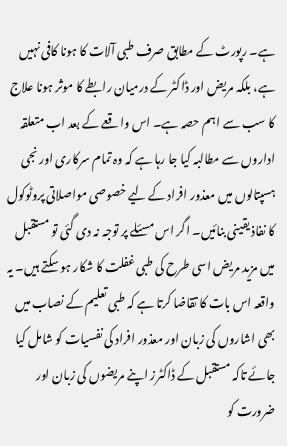ہے۔ رپورٹ کے مطابق صرف طبی آلات کا ہونا کافی نہیں ہے، بلکہ مریض اور ڈاکٹر کے درمیان رابطے کا موثر ہونا علاج کا سب سے اہم حصہ ہے۔ اس واقعے کے بعد اب متعلقہ اداروں سے مطالبہ کیا جا رہا ہے کہ وہ تمام سرکاری اور نجی ہسپتالوں میں معذور افراد کے لیے خصوصی مواصلاتی پروٹوکول کا نفاذ یقینی بنائیں۔ اگر اس مسئلے پر توجہ نہ دی گئی تو مستقبل میں مزید مریض اسی طرح کی طبی غفلت کا شکار ہو سکتے ہیں۔ یہ واقعہ اس بات کا تقاضا کرتا ہے کہ طبی تعلیم کے نصاب میں بھی اشاروں کی زبان اور معذور افراد کی نفسیات کو شامل کیا جائے تاکہ مستقبل کے ڈاکٹرز اپنے مریضوں کی زبان اور ضرورت کو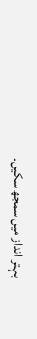بہتر انداز میں سمجھ سکیں۔